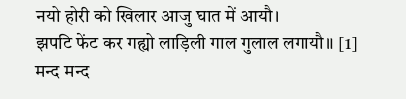नयो होरी को खिलार आजु घात में आयौ।
झपटि फेंट कर गह्यो लाड़िली गाल गुलाल लगायौ॥ [1]
मन्द मन्द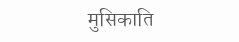मुसिकाति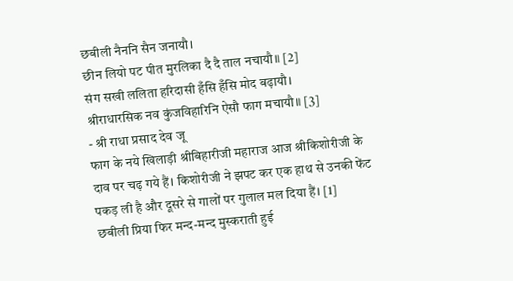छबीली नैननि सैन जनायौ।
छीन लियो पट पीत मुरलिका दै दै ताल नचायौ॥ [2]
संग सखी ललिता हरिदासी हँसि हँसि मोद बढ़ायौ।
श्रीराधारसिक नव कुंजविहारिनि ऐसौ फाग मचायौ॥ [3]
- श्री राधा प्रसाद देव जू
फाग के नये खिलाड़ी श्रीबिहारीजी महाराज आज श्रीकिशोरीजी के दाव पर चढ़ गये हैं। किशोरीजी ने झपट कर एक हाथ से उनकी फेंट पकड़ ली है और दूसरे से गालों पर गुलाल मल दिया हैं। [1]
छबीली प्रिया फिर मन्द-मन्द मुस्कराती हुई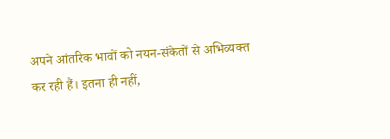अपने आंतरिक भावों को नयन-संकेतों से अभिव्यक्त कर रही हैं। इतना ही नहीं,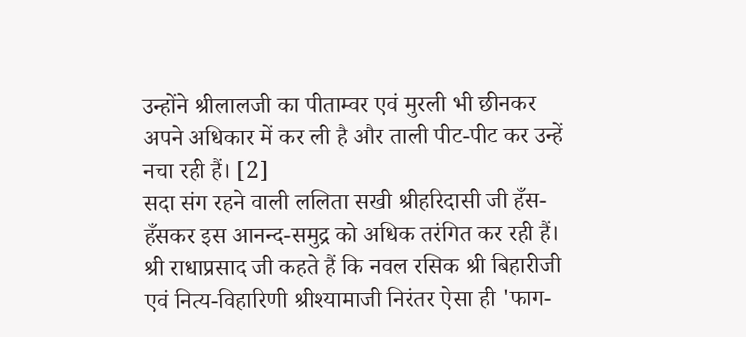उन्होंने श्रीलालजी का पीताम्वर एवं मुरली भी छीनकर अपने अधिकार में कर ली है और ताली पीट-पीट कर उन्हें नचा रही हैं। [2]
सदा संग रहने वाली ललिता सखी श्रीहरिदासी जी हँस-हँसकर इस आनन्द-समुद्र को अधिक तरंगित कर रही हैं। श्री राधाप्रसाद जी कहते हैं कि नवल रसिक श्री बिहारीजी एवं नित्य-विहारिणी श्रीश्यामाजी निरंतर ऐसा ही 'फाग-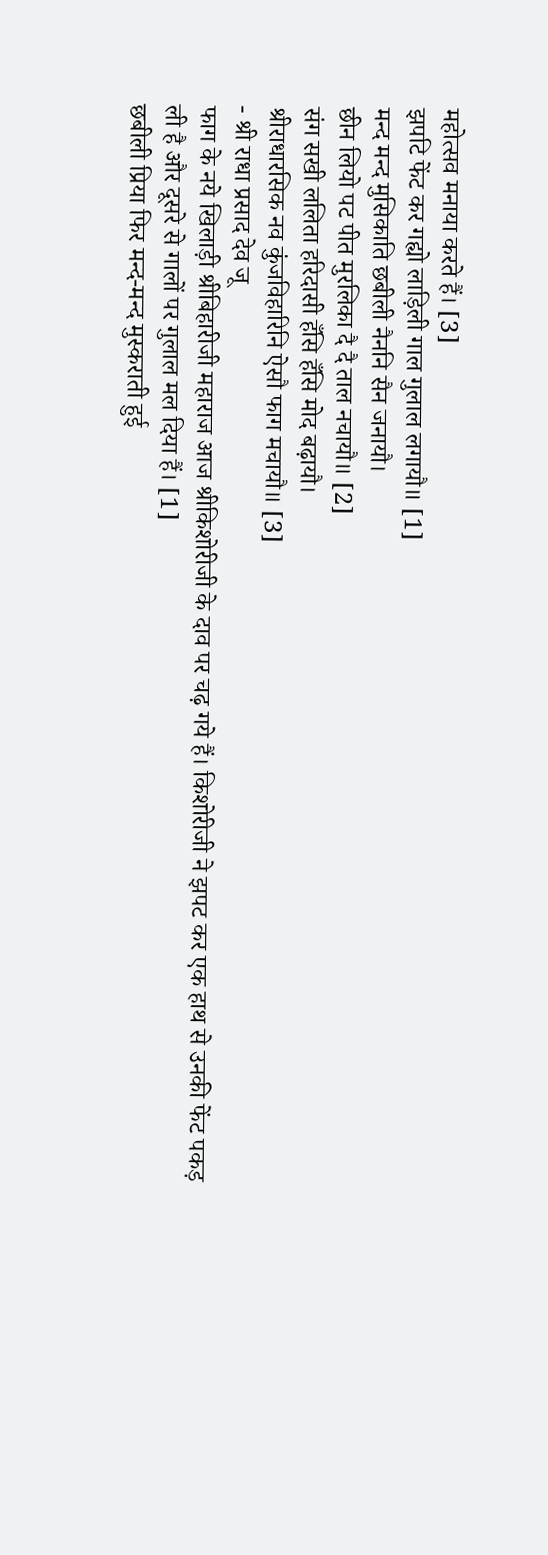महोत्सव मनाया करते हैं। [3]
झपटि फेंट कर गह्यो लाड़िली गाल गुलाल लगायौ॥ [1]
मन्द मन्द मुसिकाति छबीली नैननि सैन जनायौ।
छीन लियो पट पीत मुरलिका दै दै ताल नचायौ॥ [2]
संग सखी ललिता हरिदासी हँसि हँसि मोद बढ़ायौ।
श्रीराधारसिक नव कुंजविहारिनि ऐसौ फाग मचायौ॥ [3]
- श्री राधा प्रसाद देव जू
फाग के नये खिलाड़ी श्रीबिहारीजी महाराज आज श्रीकिशोरीजी के दाव पर चढ़ गये हैं। किशोरीजी ने झपट कर एक हाथ से उनकी फेंट पकड़ ली है और दूसरे से गालों पर गुलाल मल दिया हैं। [1]
छबीली प्रिया फिर मन्द-मन्द मुस्कराती हुई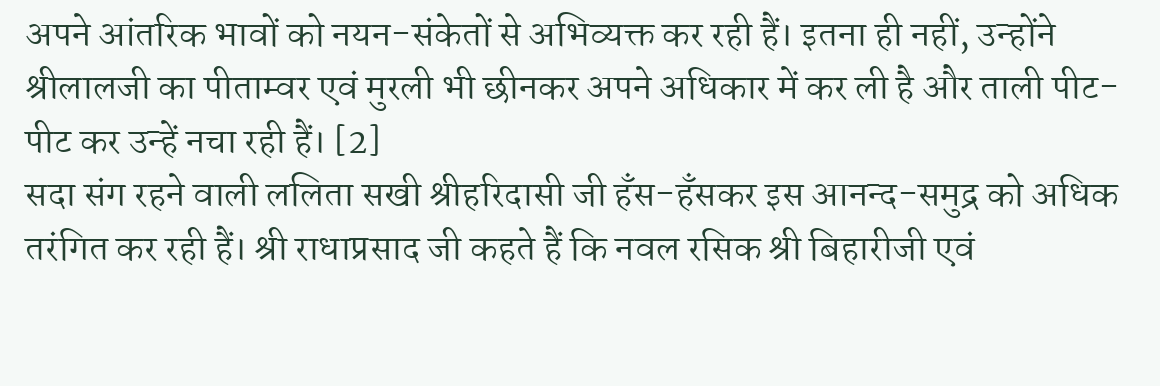अपने आंतरिक भावों को नयन-संकेतों से अभिव्यक्त कर रही हैं। इतना ही नहीं, उन्होंने श्रीलालजी का पीताम्वर एवं मुरली भी छीनकर अपने अधिकार में कर ली है और ताली पीट-पीट कर उन्हें नचा रही हैं। [2]
सदा संग रहने वाली ललिता सखी श्रीहरिदासी जी हँस-हँसकर इस आनन्द-समुद्र को अधिक तरंगित कर रही हैं। श्री राधाप्रसाद जी कहते हैं कि नवल रसिक श्री बिहारीजी एवं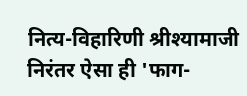नित्य-विहारिणी श्रीश्यामाजी निरंतर ऐसा ही 'फाग-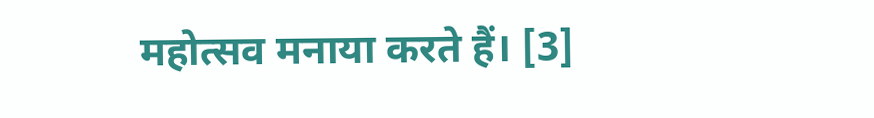महोत्सव मनाया करते हैं। [3]